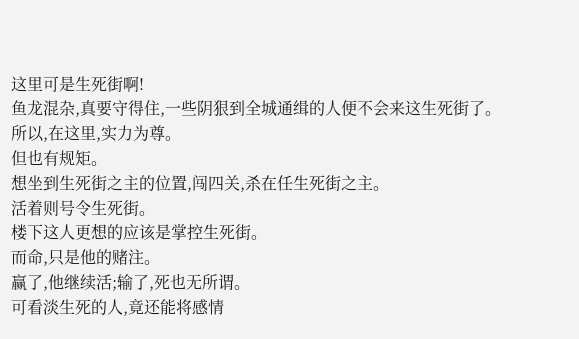这里可是生死街啊!
鱼龙混杂,真要守得住,一些阴狠到全城通缉的人便不会来这生死街了。
所以,在这里,实力为尊。
但也有规矩。
想坐到生死街之主的位置,闯四关,杀在任生死街之主。
活着则号令生死街。
楼下这人更想的应该是掌控生死街。
而命,只是他的赌注。
赢了,他继续活;输了,死也无所谓。
可看淡生死的人,竟还能将感情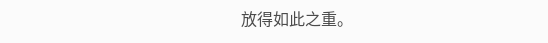放得如此之重。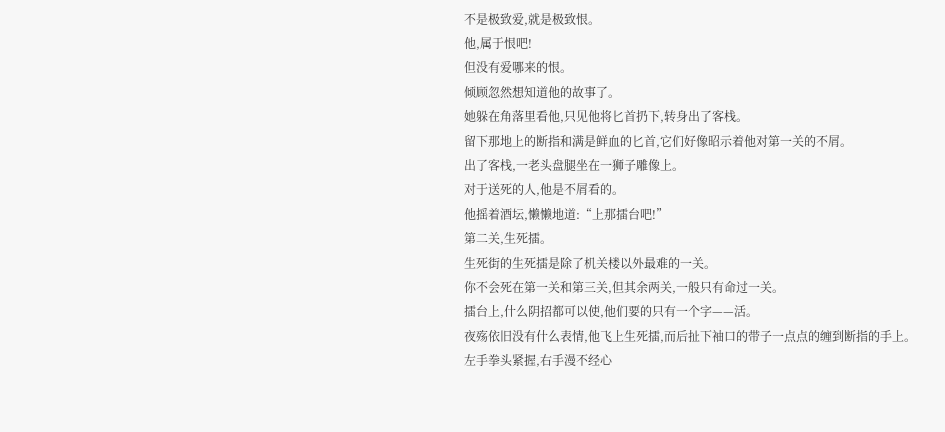不是极致爱,就是极致恨。
他,属于恨吧!
但没有爱哪来的恨。
倾顾忽然想知道他的故事了。
她躲在角落里看他,只见他将匕首扔下,转身出了客栈。
留下那地上的断指和满是鲜血的匕首,它们好像昭示着他对第一关的不屑。
出了客栈,一老头盘腿坐在一狮子雕像上。
对于送死的人,他是不屑看的。
他摇着酒坛,懒懒地道:“上那擂台吧!”
第二关,生死擂。
生死街的生死擂是除了机关楼以外最难的一关。
你不会死在第一关和第三关,但其余两关,一般只有命过一关。
擂台上,什么阴招都可以使,他们要的只有一个字——活。
夜殇依旧没有什么表情,他飞上生死擂,而后扯下袖口的带子一点点的缠到断指的手上。
左手拳头紧握,右手漫不经心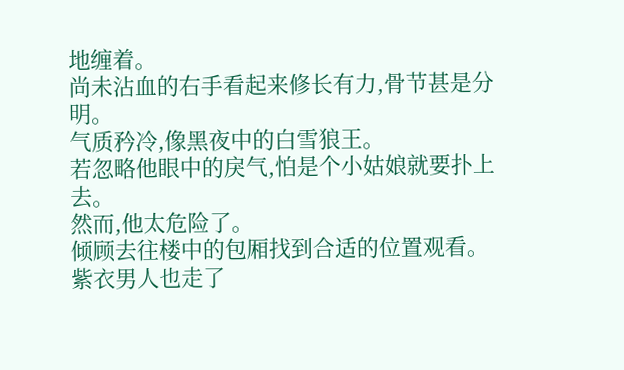地缠着。
尚未沾血的右手看起来修长有力,骨节甚是分明。
气质矜冷,像黑夜中的白雪狼王。
若忽略他眼中的戾气,怕是个小姑娘就要扑上去。
然而,他太危险了。
倾顾去往楼中的包厢找到合适的位置观看。
紫衣男人也走了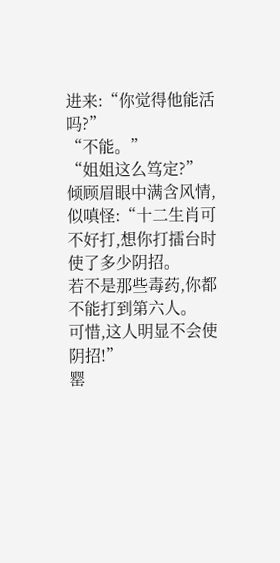进来:“你觉得他能活吗?”
“不能。”
“姐姐这么笃定?”
倾顾眉眼中满含风情,似嗔怪:“十二生肖可不好打,想你打擂台时使了多少阴招。
若不是那些毒药,你都不能打到第六人。
可惜,这人明显不会使阴招!”
罂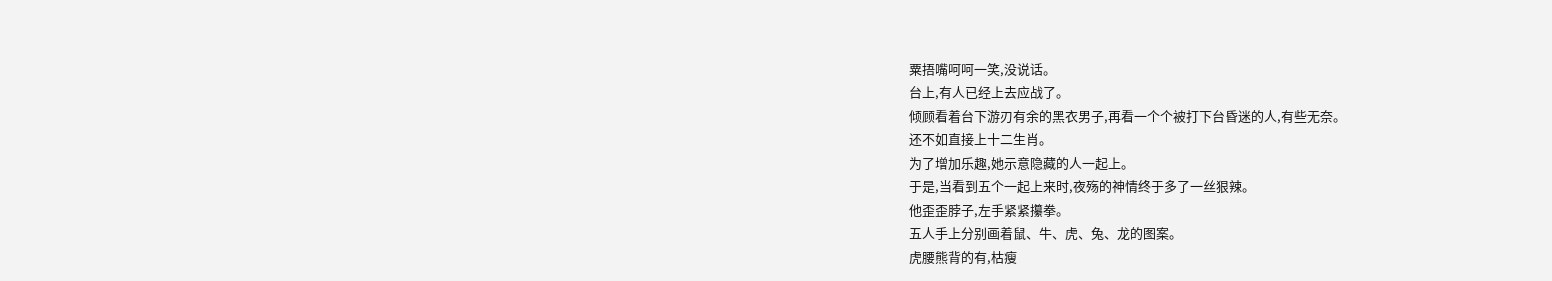粟捂嘴呵呵一笑,没说话。
台上,有人已经上去应战了。
倾顾看着台下游刃有余的黑衣男子,再看一个个被打下台昏迷的人,有些无奈。
还不如直接上十二生肖。
为了增加乐趣,她示意隐藏的人一起上。
于是,当看到五个一起上来时,夜殇的神情终于多了一丝狠辣。
他歪歪脖子,左手紧紧攥拳。
五人手上分别画着鼠、牛、虎、兔、龙的图案。
虎腰熊背的有,枯瘦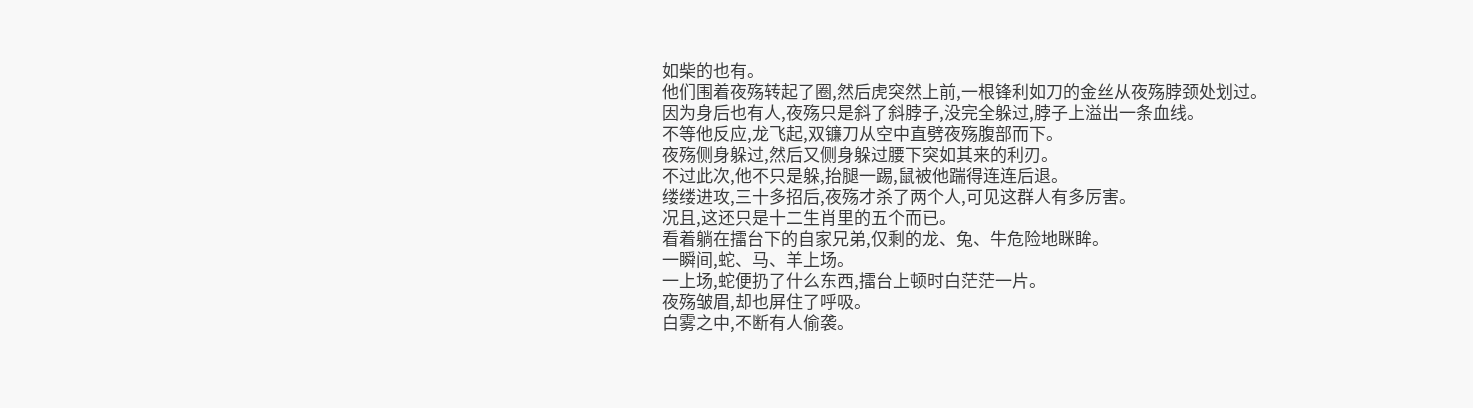如柴的也有。
他们围着夜殇转起了圈,然后虎突然上前,一根锋利如刀的金丝从夜殇脖颈处划过。
因为身后也有人,夜殇只是斜了斜脖子,没完全躲过,脖子上溢出一条血线。
不等他反应,龙飞起,双镰刀从空中直劈夜殇腹部而下。
夜殇侧身躲过,然后又侧身躲过腰下突如其来的利刃。
不过此次,他不只是躲,抬腿一踢,鼠被他踹得连连后退。
缕缕进攻,三十多招后,夜殇才杀了两个人,可见这群人有多厉害。
况且,这还只是十二生肖里的五个而已。
看着躺在擂台下的自家兄弟,仅剩的龙、兔、牛危险地眯眸。
一瞬间,蛇、马、羊上场。
一上场,蛇便扔了什么东西,擂台上顿时白茫茫一片。
夜殇皱眉,却也屏住了呼吸。
白雾之中,不断有人偷袭。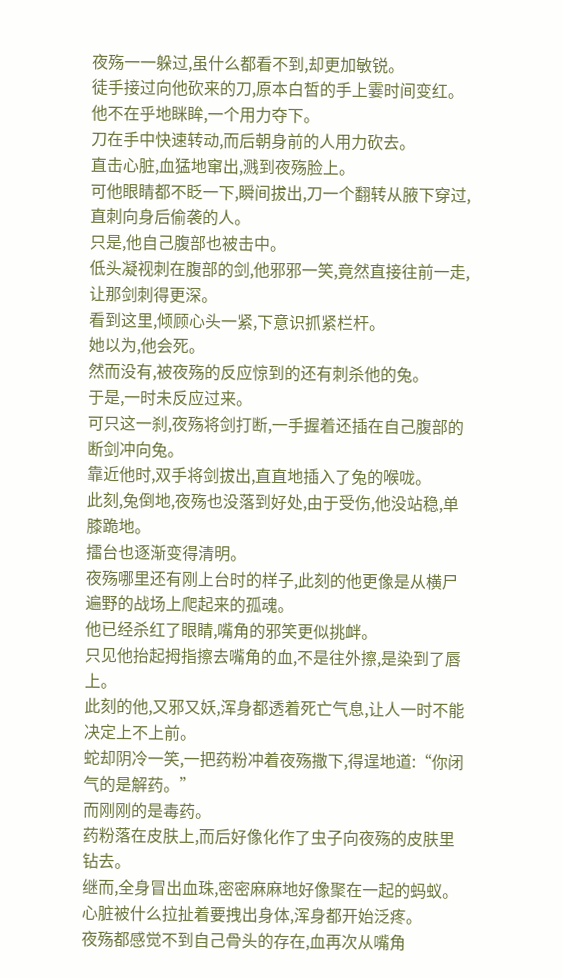夜殇一一躲过,虽什么都看不到,却更加敏锐。
徒手接过向他砍来的刀,原本白皙的手上霎时间变红。
他不在乎地眯眸,一个用力夺下。
刀在手中快速转动,而后朝身前的人用力砍去。
直击心脏,血猛地窜出,溅到夜殇脸上。
可他眼睛都不眨一下,瞬间拔出,刀一个翻转从腋下穿过,直刺向身后偷袭的人。
只是,他自己腹部也被击中。
低头凝视刺在腹部的剑,他邪邪一笑,竟然直接往前一走,让那剑刺得更深。
看到这里,倾顾心头一紧,下意识抓紧栏杆。
她以为,他会死。
然而没有,被夜殇的反应惊到的还有刺杀他的兔。
于是,一时未反应过来。
可只这一刹,夜殇将剑打断,一手握着还插在自己腹部的断剑冲向兔。
靠近他时,双手将剑拔出,直直地插入了兔的喉咙。
此刻,兔倒地,夜殇也没落到好处,由于受伤,他没站稳,单膝跪地。
擂台也逐渐变得清明。
夜殇哪里还有刚上台时的样子,此刻的他更像是从横尸遍野的战场上爬起来的孤魂。
他已经杀红了眼睛,嘴角的邪笑更似挑衅。
只见他抬起拇指擦去嘴角的血,不是往外擦,是染到了唇上。
此刻的他,又邪又妖,浑身都透着死亡气息,让人一时不能决定上不上前。
蛇却阴冷一笑,一把药粉冲着夜殇撒下,得逞地道:“你闭气的是解药。”
而刚刚的是毒药。
药粉落在皮肤上,而后好像化作了虫子向夜殇的皮肤里钻去。
继而,全身冒出血珠,密密麻麻地好像聚在一起的蚂蚁。
心脏被什么拉扯着要拽出身体,浑身都开始泛疼。
夜殇都感觉不到自己骨头的存在,血再次从嘴角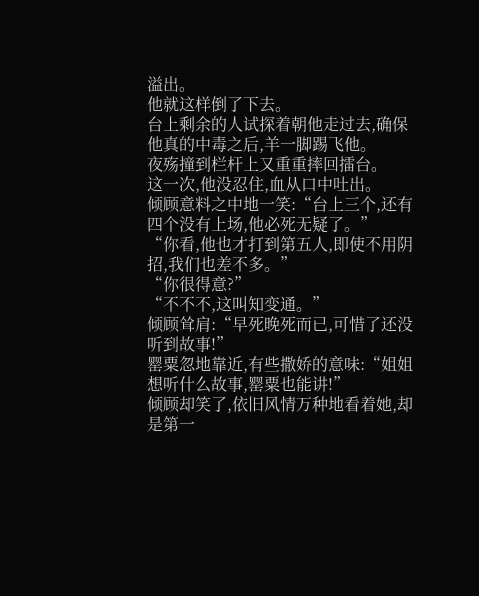溢出。
他就这样倒了下去。
台上剩余的人试探着朝他走过去,确保他真的中毒之后,羊一脚踢飞他。
夜殇撞到栏杆上又重重摔回擂台。
这一次,他没忍住,血从口中吐出。
倾顾意料之中地一笑:“台上三个,还有四个没有上场,他必死无疑了。”
“你看,他也才打到第五人,即使不用阴招,我们也差不多。”
“你很得意?”
“不不不,这叫知变通。”
倾顾耸肩:“早死晚死而已,可惜了还没听到故事!”
罂粟忽地靠近,有些撒娇的意味:“姐姐想听什么故事,罂粟也能讲!”
倾顾却笑了,依旧风情万种地看着她,却是第一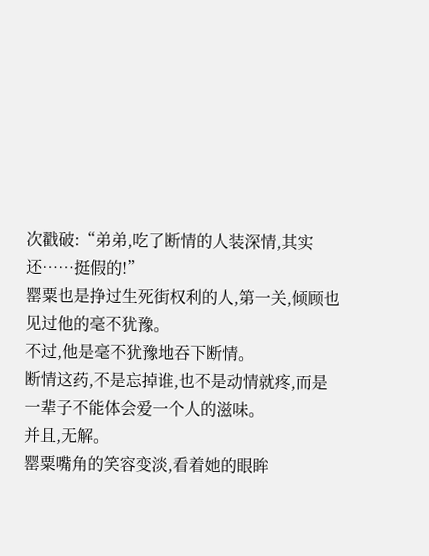次戳破:“弟弟,吃了断情的人装深情,其实还……挺假的!”
罂粟也是挣过生死街权利的人,第一关,倾顾也见过他的毫不犹豫。
不过,他是毫不犹豫地吞下断情。
断情这药,不是忘掉谁,也不是动情就疼,而是一辈子不能体会爱一个人的滋味。
并且,无解。
罂粟嘴角的笑容变淡,看着她的眼眸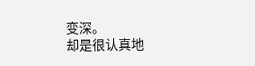变深。
却是很认真地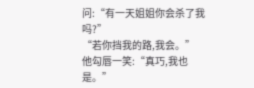问:“有一天姐姐你会杀了我吗?”
“若你挡我的路,我会。”
他勾唇一笑:“真巧,我也是。”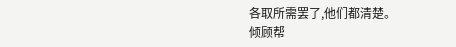各取所需罢了,他们都清楚。
倾顾帮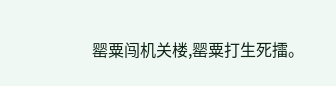罂粟闯机关楼,罂粟打生死擂。